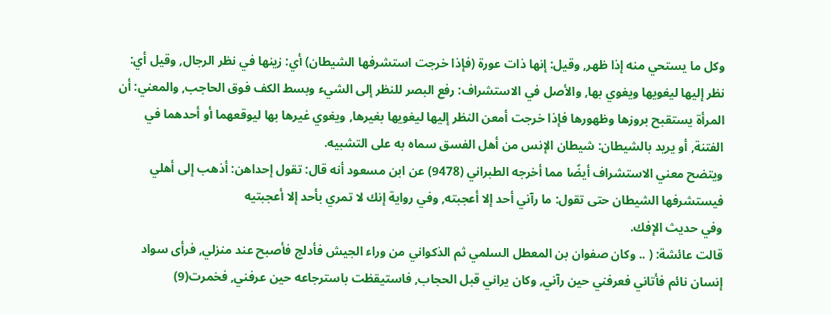وكل ما يستحي منه إذا ظهر, وقيل: إنها ذات عورة (فإذا خرجت استشرفها الشيطان) أي: زينها في نظر الرجال, وقيل أي: نظر إليها ليغويها ويغوي بها, والأصل في الاستشراف: رفع البصر للنظر إلى الشيء وبسط الكف فوق الحاجب, والمعني: أن المرأة يستقبح بروزها وظهورها فإذا خرجت أمعن النظر إليها ليغويها بغيرها, ويغوي غيرها بها ليوقعهما أو أحدهما في الفتنة, أو يريد بالشيطان: شيطان الإنس من أهل الفسق سماه به على التشبيه.
ويتضح معني الاستشراف أيضًا مما أخرجه الطبراني (9478) عن ابن مسعود أنه قال: تقول إحداهن: أذهب إلى أهلي فيستشرفها الشيطان حتى تقول: ما رآني أحد إلا أعجبته, وفي رواية إنك لا تمري بأحد إلا أعجبتيه
وفي حديث الإفك.
قالت عائشة: ( .. وكان صفوان بن المعطل السلمي ثم الذكواني من وراء الجيش فأدلج فأصبح عند منزلي, فرأى سواد إنسان نائم فأتاني فعرفني حين رآني, وكان يراني قبل الحجاب, فاستيقظت باسترجاعه حين عرفني, فخمرت(9)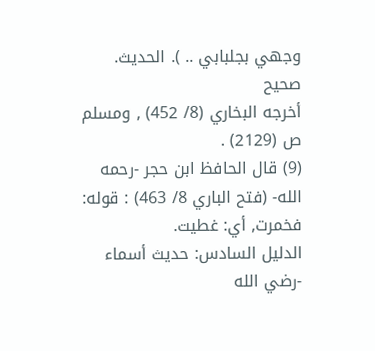وجهي بجلبابي .. ). الحديث.
صحيح
أخرجه البخاري (8/ 452) , ومسلم ص (2129) .
(9) قال الحافظ ابن حجر -رحمه الله- (فتح الباري 8/ 463) : قوله: فخمرت, أي: غطيت.
الدليل السادس: حديث أسماء -رضي الله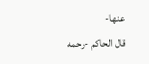عنها-
قال الحاكم -رحمه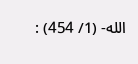الله- (1/ 454) :